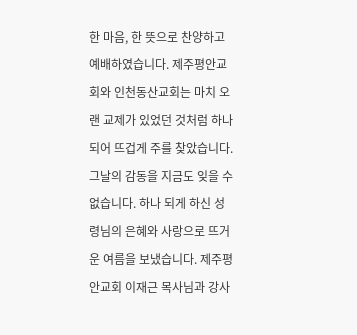한 마음, 한 뜻으로 찬양하고 예배하였습니다. 제주평안교회와 인천동산교회는 마치 오랜 교제가 있었던 것처럼 하나 되어 뜨겁게 주를 찾았습니다. 그날의 감동을 지금도 잊을 수 없습니다. 하나 되게 하신 성령님의 은혜와 사랑으로 뜨거운 여름을 보냈습니다. 제주평안교회 이재근 목사님과 강사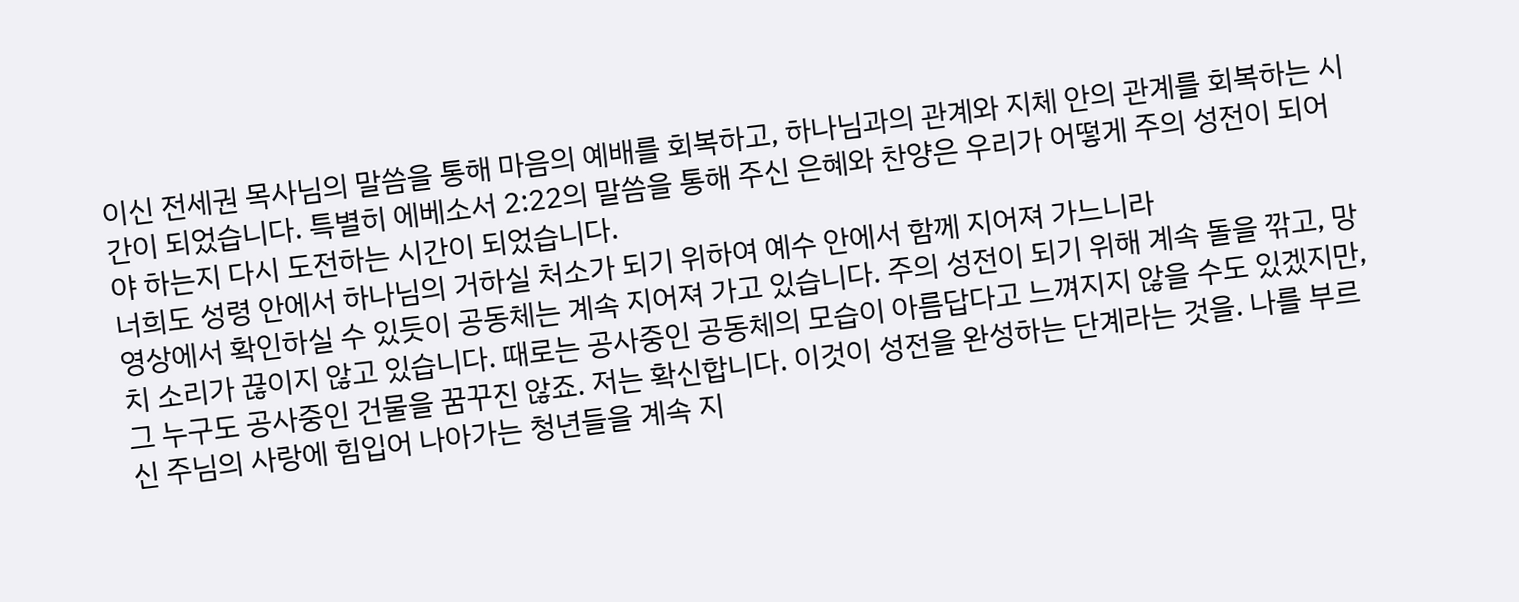이신 전세권 목사님의 말씀을 통해 마음의 예배를 회복하고, 하나님과의 관계와 지체 안의 관계를 회복하는 시간이 되었습니다. 특별히 에베소서 2:22의 말씀을 통해 주신 은혜와 찬양은 우리가 어떻게 주의 성전이 되어야 하는지 다시 도전하는 시간이 되었습니다.
너희도 성령 안에서 하나님의 거하실 처소가 되기 위하여 예수 안에서 함께 지어져 가느니라
영상에서 확인하실 수 있듯이 공동체는 계속 지어져 가고 있습니다. 주의 성전이 되기 위해 계속 돌을 깎고, 망치 소리가 끊이지 않고 있습니다. 때로는 공사중인 공동체의 모습이 아름답다고 느껴지지 않을 수도 있겠지만, 그 누구도 공사중인 건물을 꿈꾸진 않죠. 저는 확신합니다. 이것이 성전을 완성하는 단계라는 것을. 나를 부르신 주님의 사랑에 힘입어 나아가는 청년들을 계속 지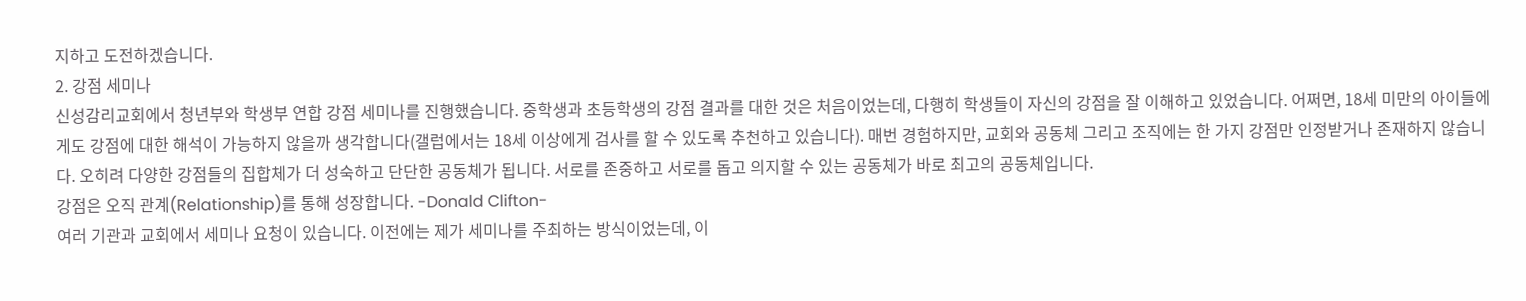지하고 도전하겠습니다.
2. 강점 세미나
신성감리교회에서 청년부와 학생부 연합 강점 세미나를 진행했습니다. 중학생과 초등학생의 강점 결과를 대한 것은 처음이었는데, 다행히 학생들이 자신의 강점을 잘 이해하고 있었습니다. 어쩌면, 18세 미만의 아이들에게도 강점에 대한 해석이 가능하지 않을까 생각합니다(갤럽에서는 18세 이상에게 검사를 할 수 있도록 추천하고 있습니다). 매번 경험하지만, 교회와 공동체 그리고 조직에는 한 가지 강점만 인정받거나 존재하지 않습니다. 오히려 다양한 강점들의 집합체가 더 성숙하고 단단한 공동체가 됩니다. 서로를 존중하고 서로를 돕고 의지할 수 있는 공동체가 바로 최고의 공동체입니다.
강점은 오직 관계(Relationship)를 통해 성장합니다. -Donald Clifton-
여러 기관과 교회에서 세미나 요청이 있습니다. 이전에는 제가 세미나를 주최하는 방식이었는데, 이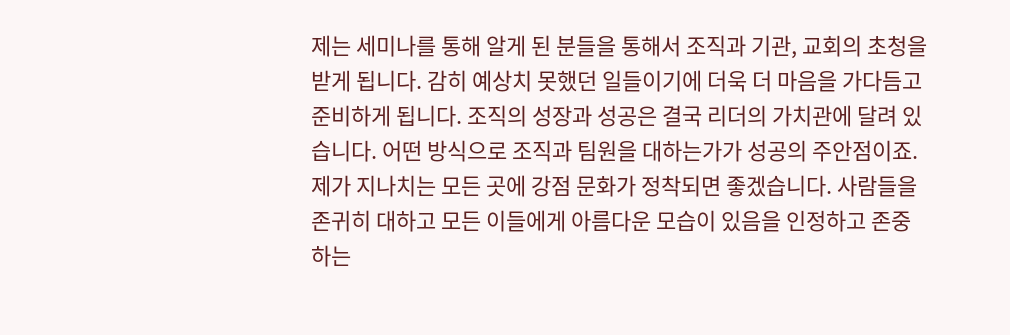제는 세미나를 통해 알게 된 분들을 통해서 조직과 기관, 교회의 초청을 받게 됩니다. 감히 예상치 못했던 일들이기에 더욱 더 마음을 가다듬고 준비하게 됩니다. 조직의 성장과 성공은 결국 리더의 가치관에 달려 있습니다. 어떤 방식으로 조직과 팀원을 대하는가가 성공의 주안점이죠. 제가 지나치는 모든 곳에 강점 문화가 정착되면 좋겠습니다. 사람들을 존귀히 대하고 모든 이들에게 아름다운 모습이 있음을 인정하고 존중하는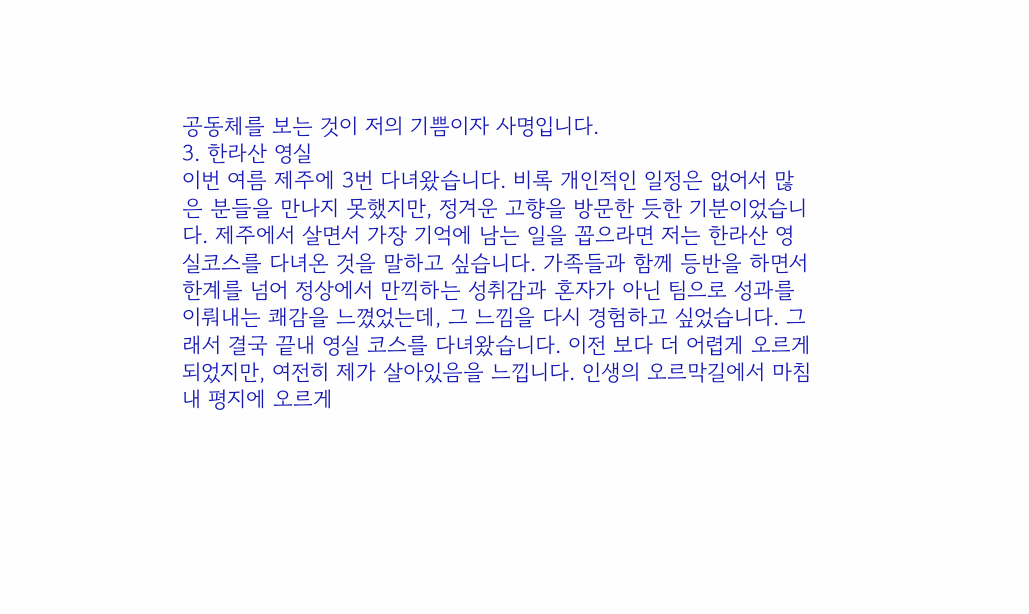공동체를 보는 것이 저의 기쁨이자 사명입니다.
3. 한라산 영실
이번 여름 제주에 3번 다녀왔습니다. 비록 개인적인 일정은 없어서 많은 분들을 만나지 못했지만, 정겨운 고향을 방문한 듯한 기분이었습니다. 제주에서 살면서 가장 기억에 남는 일을 꼽으라면 저는 한라산 영실코스를 다녀온 것을 말하고 싶습니다. 가족들과 함께 등반을 하면서 한계를 넘어 정상에서 만끽하는 성취감과 혼자가 아닌 팀으로 성과를 이뤄내는 쾌감을 느꼈었는데, 그 느낌을 다시 경험하고 싶었습니다. 그래서 결국 끝내 영실 코스를 다녀왔습니다. 이전 보다 더 어렵게 오르게 되었지만, 여전히 제가 살아있음을 느낍니다. 인생의 오르막길에서 마침내 평지에 오르게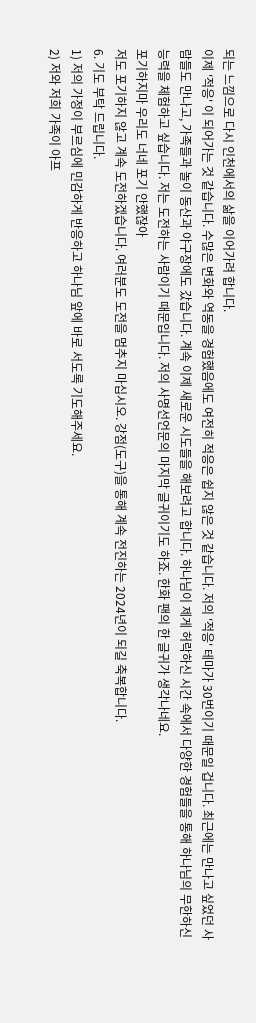되는 느낌으로 다시 인천에서의 삶을 이어가려 합니다.
이제 '적응' 이 되어가는 것 같습니다. 수많은 변화와 역동을 경험했음에도 여전히 적응은 쉽지 않은 것 같습니다. 저의 '적응' 테마가 30번이기 때문일 겁니다. 최근에는 만나고 싶었던 사람들도 만나고, 가족들과 놀이 동산과 야구장에도 갔습니다. 계속 이제 새로운 시도들을 해보려고 합니다. 하나님이 제게 허락하신 시간 속에서 다양한 경험들을 통해 하나님의 무한하신 능력을 체험하고 싶습니다. 저는 도전하는 사람이기 때문입니다. 저의 사명선언문의 마지막 글귀이기도 하죠. 한화 팬의 한 글귀가 생각나네요.
포기하지마 우리도 너네 포기 안했잖아
저도 포기하지 않고 계속 도전하겠습니다. 여러분도 도전을 멈추지 마십시오. 강점(도구)을 통해 계속 전진하는 2024년이 되길 축복합니다.
6. 기도 부탁 드립니다.
1) 저의 가정이 부르심에 민감하게 반응하고 하나님 앞에 바로 서도록 기도해주세요.
2) 저와 저희 가족이 아프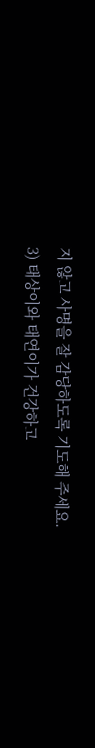지 않고 사명을 잘 감당하도록 기도해 주세요.
3) 태상이와 태연이가 건강하고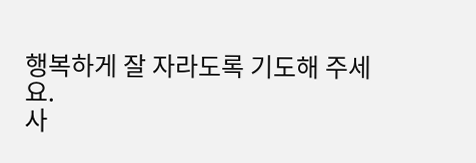행복하게 잘 자라도록 기도해 주세요.
사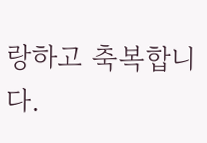랑하고 축복합니다.